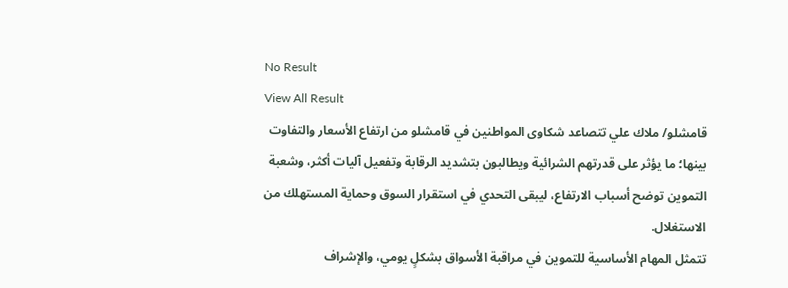No Result
View All Result
قامشلو/ ملاك علي تتصاعد شكاوى المواطنين في قامشلو من ارتفاع الأسعار والتفاوت بينها؛ ما يؤثر على قدرتهم الشرائية ويطالبون بتشديد الرقابة وتفعيل آليات أكثر، وشعبة التموين توضح أسباب الارتفاع، ليبقى التحدي في استقرار السوق وحماية المستهلك من الاستغلال.
تتمثل المهام الأساسية للتموين في مراقبة الأسواق بشكلٍ يومي، والإشراف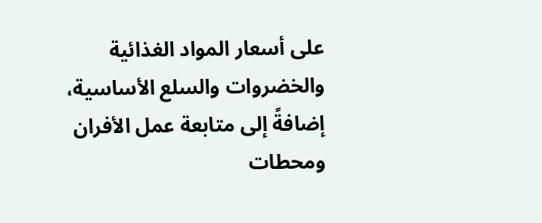على أسعار المواد الغذائية والخضروات والسلع الأساسية، إضافةً إلى متابعة عمل الأفران ومحطات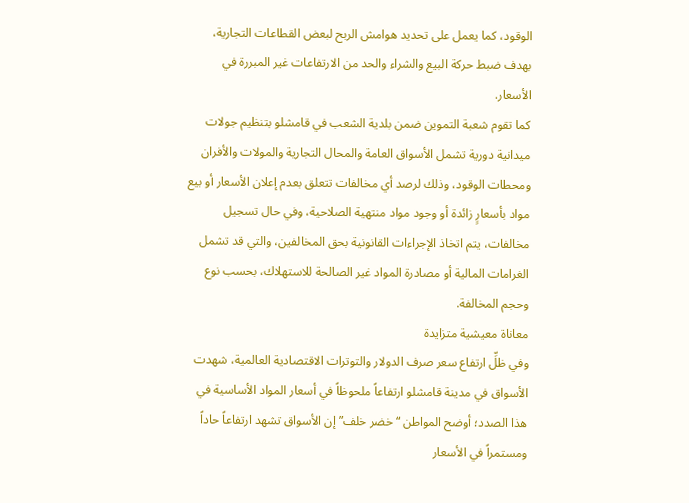الوقود، كما يعمل على تحديد هوامش الربح لبعض القطاعات التجارية، بهدف ضبط حركة البيع والشراء والحد من الارتفاعات غير المبررة في الأسعار.
كما تقوم شعبة التموين ضمن بلدية الشعب في قامشلو بتنظيم جولات ميدانية دورية تشمل الأسواق العامة والمحال التجارية والمولات والأفران ومحطات الوقود، وذلك لرصد أي مخالفات تتعلق بعدم إعلان الأسعار أو بيع مواد بأسعارٍ زائدة أو وجود مواد منتهية الصلاحية، وفي حال تسجيل مخالفات، يتم اتخاذ الإجراءات القانونية بحق المخالفين، والتي قد تشمل الغرامات المالية أو مصادرة المواد غير الصالحة للاستهلاك، بحسب نوع وحجم المخالفة.
معاناة معيشية متزايدة
وفي ظلِّ ارتفاع سعر صرف الدولار والتوترات الاقتصادية العالمية، شهدت الأسواق في مدينة قامشلو ارتفاعاً ملحوظاً في أسعار المواد الأساسية في هذا الصدد؛ أوضح المواطن “خضر خلف” إن الأسواق تشهد ارتفاعاً حاداً ومستمراً في الأسعار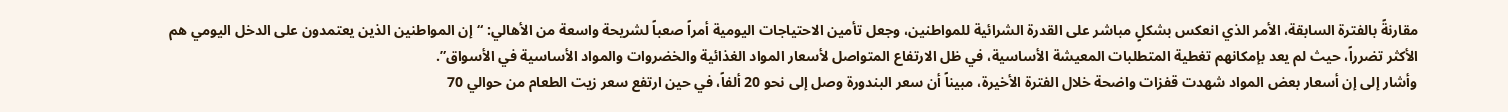مقارنةً بالفترة السابقة، الأمر الذي انعكس بشكلٍ مباشر على القدرة الشرائية للمواطنين، وجعل تأمين الاحتياجات اليومية أمراً صعباً لشريحة واسعة من الأهالي: “إن المواطنين الذين يعتمدون على الدخل اليومي هم الأكثر تضرراً، حيث لم يعد بإمكانهم تغطية المتطلبات المعيشة الأساسية، في ظل الارتفاع المتواصل لأسعار المواد الغذائية والخضروات والمواد الأساسية في الأسواق”.
وأشار إلى إن أسعار بعض المواد شهدت قفزات واضحة خلال الفترة الأخيرة، مبيناً أن سعر البندورة وصل إلى نحو 20 ألفاً، في حين ارتفع سعر زيت الطعام من حوالي 70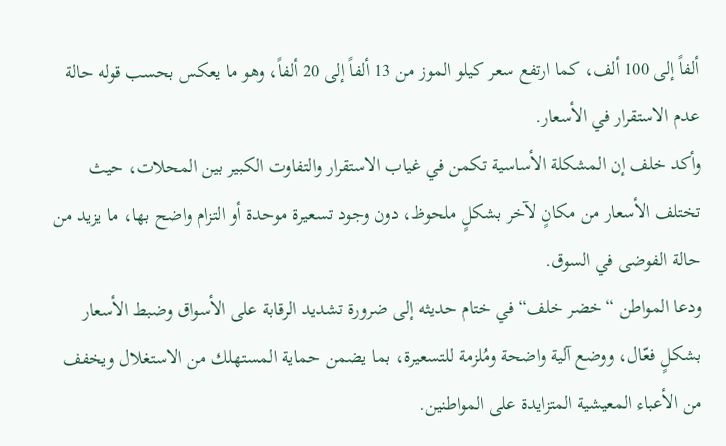ألفاً إلى 100 ألف، كما ارتفع سعر كيلو الموز من 13 ألفاً إلى 20 ألفاً، وهو ما يعكس بحسب قوله حالة عدم الاستقرار في الأسعار.
وأكد خلف إن المشكلة الأساسية تكمن في غياب الاستقرار والتفاوت الكبير بين المحلات، حيث تختلف الأسعار من مكانٍ لآخر بشكلٍ ملحوظ، دون وجود تسعيرة موحدة أو التزام واضح بها، ما يزيد من حالة الفوضى في السوق.
ودعا المواطن “خضر خلف“ في ختام حديثه إلى ضرورة تشديد الرقابة على الأسواق وضبط الأسعار بشكلٍ فعّال، ووضع آلية واضحة ومُلزمة للتسعيرة، بما يضمن حماية المستهلك من الاستغلال ويخفف من الأعباء المعيشية المتزايدة على المواطنين.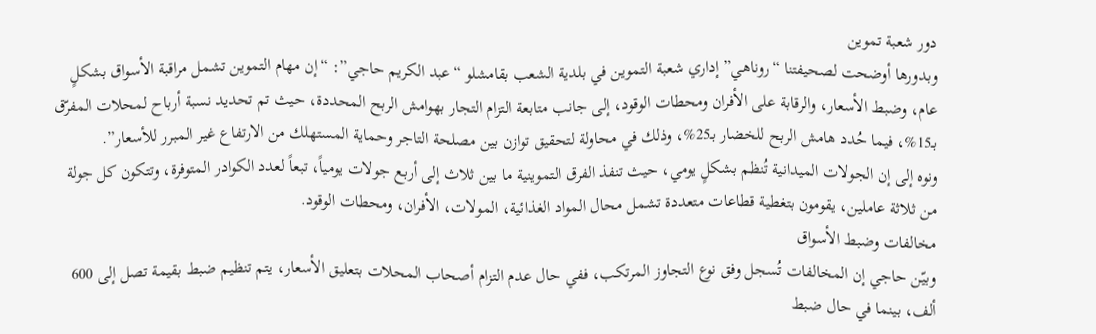دور شعبة تموين
وبدورها أوضحت لصحيفتنا “روناهي” إداري شعبة التموين في بلدية الشعب بقامشلو “عبد الكريم حاجي”: “إن مهام التموين تشمل مراقبة الأسواق بشكلٍ عام، وضبط الأسعار، والرقابة على الأفران ومحطات الوقود، إلى جانب متابعة التزام التجار بهوامش الربح المحددة، حيث تم تحديد نسبة أرباح لمحلات المفرّق بـ15%، فيما حُدد هامش الربح للخضار بـ25%، وذلك في محاولة لتحقيق توازن بين مصلحة التاجر وحماية المستهلك من الارتفاع غير المبرر للأسعار”.
ونوه إلى إن الجولات الميدانية تُنظم بشكلٍ يومي، حيث تنفذ الفرق التموينية ما بين ثلاث إلى أربع جولات يومياً، تبعاً لعدد الكوادر المتوفرة، وتتكون كل جولة من ثلاثة عاملين، يقومون بتغطية قطاعات متعددة تشمل محال المواد الغذائية، المولات، الأفران، ومحطات الوقود.
مخالفات وضبط الأسواق
وبيّن حاجي إن المخالفات تُسجل وفق نوع التجاوز المرتكب، ففي حال عدم التزام أصحاب المحلات بتعليق الأسعار، يتم تنظيم ضبط بقيمة تصل إلى 600 ألف، بينما في حال ضبط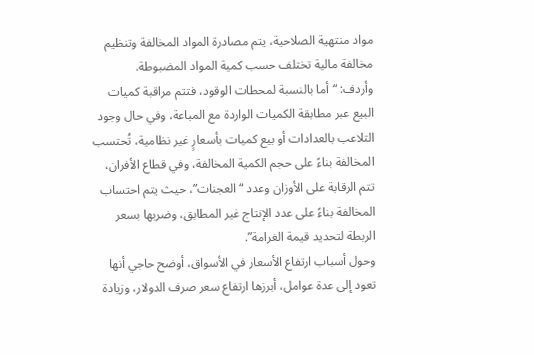مواد منتهية الصلاحية، يتم مصادرة المواد المخالفة وتنظيم مخالفة مالية تختلف حسب كمية المواد المضبوطة.
وأردف: “أما بالنسبة لمحطات الوقود، فتتم مراقبة كميات البيع عبر مطابقة الكميات الواردة مع المباعة، وفي حال وجود التلاعب بالعدادات أو بيع كميات بأسعارٍ غير نظامية، تُحتسب المخالفة بناءً على حجم الكمية المخالفة، وفي قطاع الأفران، تتم الرقابة على الأوزان وعدد “العجنات”، حيث يتم احتساب المخالفة بناءً على عدد الإنتاج غير المطابق، وضربها بسعر الربطة لتحديد قيمة الغرامة”.
وحول أسباب ارتفاع الأسعار في الأسواق، أوضح حاجي أنها تعود إلى عدة عوامل، أبرزها ارتفاع سعر صرف الدولار، وزيادة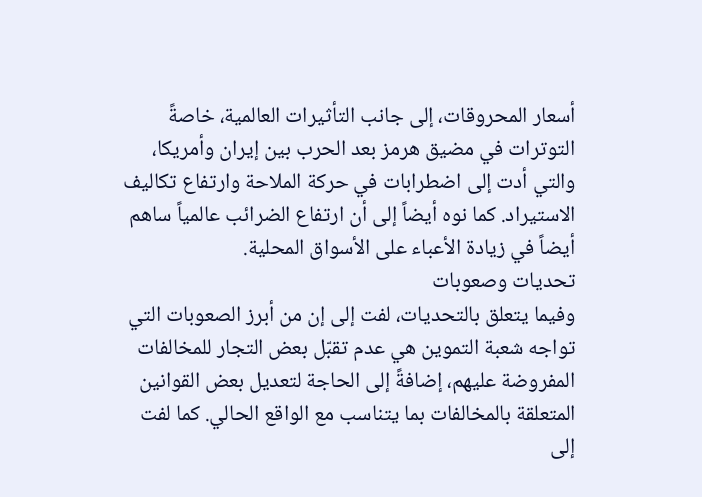أسعار المحروقات، إلى جانب التأثيرات العالمية، خاصةً التوترات في مضيق هرمز بعد الحرب بين إيران وأمريكا، والتي أدت إلى اضطرابات في حركة الملاحة وارتفاع تكاليف الاستيراد. كما نوه أيضاً إلى أن ارتفاع الضرائب عالمياً ساهم أيضاً في زيادة الأعباء على الأسواق المحلية.
تحديات وصعوبات
وفيما يتعلق بالتحديات، لفت إلى إن من أبرز الصعوبات التي تواجه شعبة التموين هي عدم تقبّل بعض التجار للمخالفات المفروضة عليهم، إضافةً إلى الحاجة لتعديل بعض القوانين المتعلقة بالمخالفات بما يتناسب مع الواقع الحالي. كما لفت إلى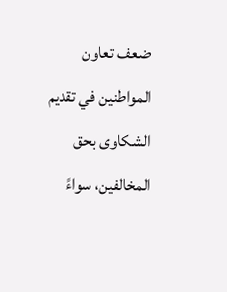ضعف تعاون المواطنين في تقديم الشكاوى بحق المخالفين، سواءً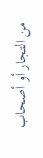من التجار أو أصحاب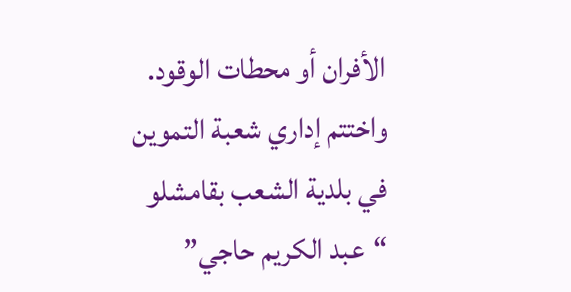الأفران أو محطات الوقود.
واختتم إداري شعبة التموين في بلدية الشعب بقامشلو “عبد الكريم حاجي”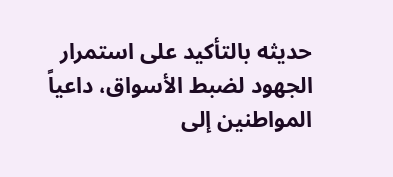حديثه بالتأكيد على استمرار الجهود لضبط الأسواق، داعياً المواطنين إلى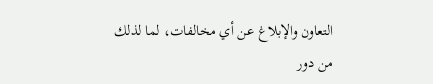التعاون والإبلاغ عن أي مخالفات، لما لذلك من دور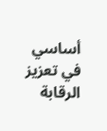أساسي في تعزيز الرقابة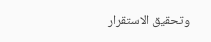وتحقيق الاستقرار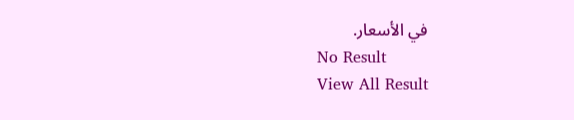في الأسعار.
No Result
View All Result